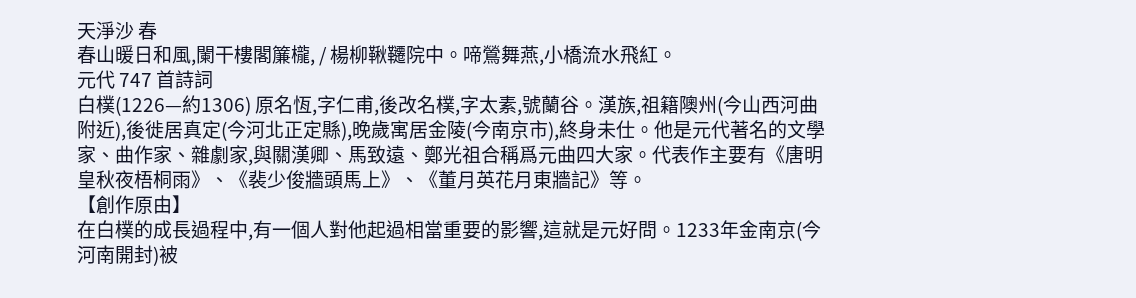天淨沙 春
春山暖日和風,闌干樓閣簾櫳, / 楊柳鞦韆院中。啼鶯舞燕,小橋流水飛紅。
元代 747 首詩詞
白樸(1226—約1306) 原名恆,字仁甫,後改名樸,字太素,號蘭谷。漢族,祖籍隩州(今山西河曲附近),後徙居真定(今河北正定縣),晚歲寓居金陵(今南京市),終身未仕。他是元代著名的文學家、曲作家、雜劇家,與關漢卿、馬致遠、鄭光祖合稱爲元曲四大家。代表作主要有《唐明皇秋夜梧桐雨》、《裴少俊牆頭馬上》、《董月英花月東牆記》等。
【創作原由】
在白樸的成長過程中,有一個人對他起過相當重要的影響,這就是元好問。1233年金南京(今河南開封)被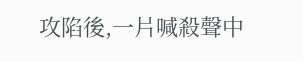攻陷後,一片喊殺聲中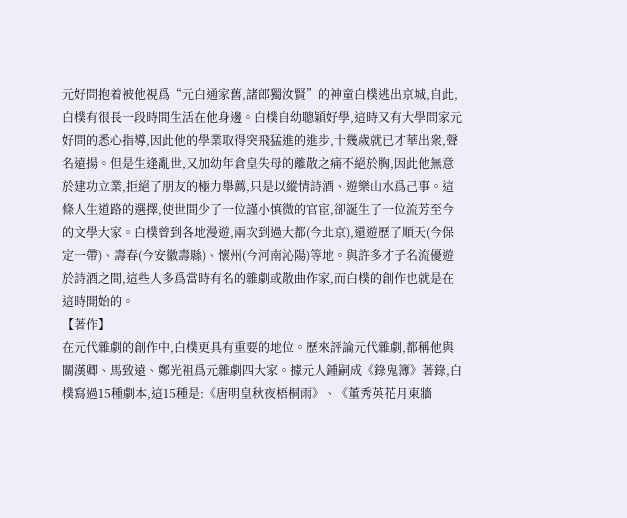元好問抱着被他視爲“元白通家舊,諸郎獨汝賢”的神童白樸逃出京城,自此,白樸有很長一段時間生活在他身邊。白樸自幼聰穎好學,這時又有大學問家元好問的悉心指導,因此他的學業取得突飛猛進的進步,十幾歲就已才華出衆,聲名遠揚。但是生逢亂世,又加幼年倉皇失母的離散之痛不絕於胸,因此他無意於建功立業,拒絕了朋友的極力舉薦,只是以縱情詩酒、遊樂山水爲己事。這條人生道路的選擇,使世間少了一位謹小慎微的官宦,卻誕生了一位流芳至今的文學大家。白樸曾到各地漫遊,兩次到過大都(今北京),還遊歷了順天(今保定一帶)、壽春(今安徽壽縣)、懷州(今河南沁陽)等地。與許多才子名流優遊於詩酒之間,這些人多爲當時有名的雜劇或散曲作家,而白樸的創作也就是在這時開始的。
【著作】
在元代雜劇的創作中,白樸更具有重要的地位。歷來評論元代雜劇,都稱他與關漢卿、馬致遠、鄭光祖爲元雜劇四大家。據元人鍾嗣成《錄鬼簿》著錄,白樸寫過15種劇本,這15種是:《唐明皇秋夜梧桐雨》、《董秀英花月東牆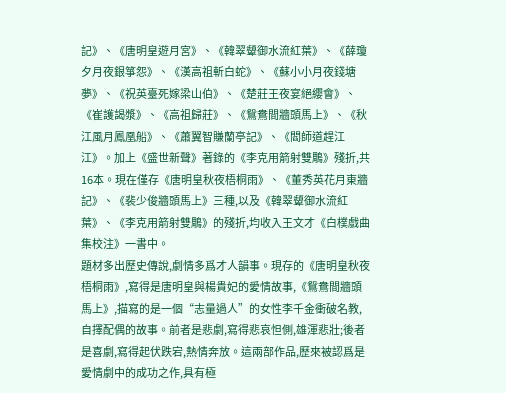記》、《唐明皇遊月宮》、《韓翠顰御水流紅葉》、《薛瓊夕月夜銀箏怨》、《漢高祖斬白蛇》、《蘇小小月夜錢塘夢》、《祝英臺死嫁梁山伯》、《楚莊王夜宴絕纓會》、《崔護謁漿》、《高祖歸莊》、《鴛鴦間牆頭馬上》、《秋江風月鳳凰船》、《蕭翼智賺蘭亭記》、《閻師道趕江江》。加上《盛世新聲》著錄的《李克用箭射雙鵰》殘折,共16本。現在僅存《唐明皇秋夜梧桐雨》、《董秀英花月東牆記》、《裴少俊牆頭馬上》三種,以及《韓翠顰御水流紅葉》、《李克用箭射雙鵰》的殘折,均收入王文才《白樸戲曲集校注》一書中。
題材多出歷史傳說,劇情多爲才人韻事。現存的《唐明皇秋夜梧桐雨》,寫得是唐明皇與楊貴妃的愛情故事,《鴛鴦間牆頭馬上》,描寫的是一個“志量過人”的女性李千金衝破名教,自擇配偶的故事。前者是悲劇,寫得悲哀怛側,雄渾悲壯;後者是喜劇,寫得起伏跌宕,熱情奔放。這兩部作品,歷來被認爲是愛情劇中的成功之作,具有極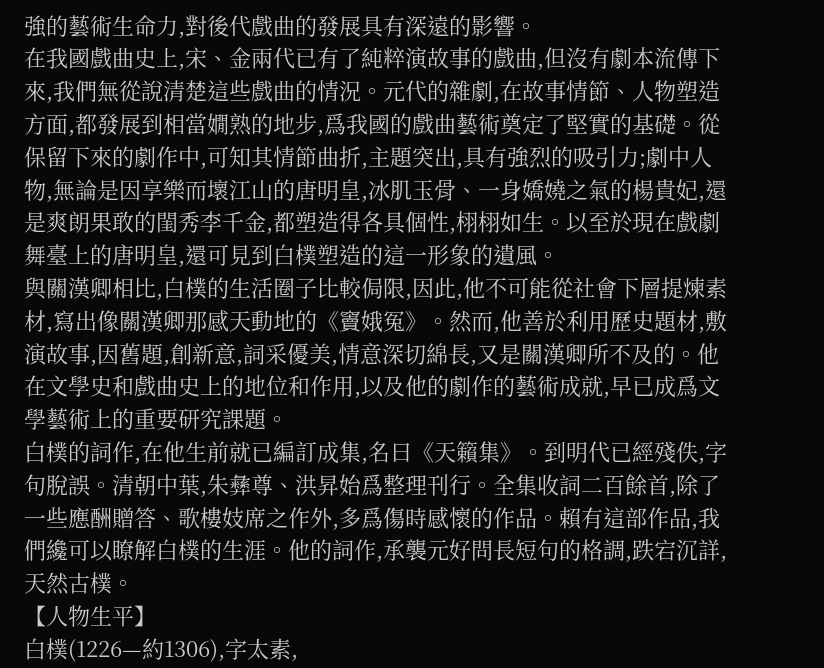強的藝術生命力,對後代戲曲的發展具有深遠的影響。
在我國戲曲史上,宋、金兩代已有了純粹演故事的戲曲,但沒有劇本流傳下來,我們無從說清楚這些戲曲的情況。元代的雜劇,在故事情節、人物塑造方面,都發展到相當嫺熟的地步,爲我國的戲曲藝術奠定了堅實的基礎。從保留下來的劇作中,可知其情節曲折,主題突出,具有強烈的吸引力;劇中人物,無論是因享樂而壞江山的唐明皇,冰肌玉骨、一身嬌嬈之氣的楊貴妃,還是爽朗果敢的閨秀李千金,都塑造得各具個性,栩栩如生。以至於現在戲劇舞臺上的唐明皇,還可見到白樸塑造的這一形象的遺風。
與關漢卿相比,白樸的生活圈子比較侷限,因此,他不可能從社會下層提煉素材,寫出像關漢卿那感天動地的《竇娥冤》。然而,他善於利用歷史題材,敷演故事,因舊題,創新意,詞采優美,情意深切綿長,又是關漢卿所不及的。他在文學史和戲曲史上的地位和作用,以及他的劇作的藝術成就,早已成爲文學藝術上的重要研究課題。
白樸的詞作,在他生前就已編訂成集,名曰《天籟集》。到明代已經殘佚,字句脫誤。清朝中葉,朱彝尊、洪昇始爲整理刊行。全集收詞二百餘首,除了一些應酬贈答、歌樓妓席之作外,多爲傷時感懷的作品。賴有這部作品,我們纔可以瞭解白樸的生涯。他的詞作,承襲元好問長短句的格調,跌宕沉詳,天然古樸。
【人物生平】
白樸(1226—約1306),字太素,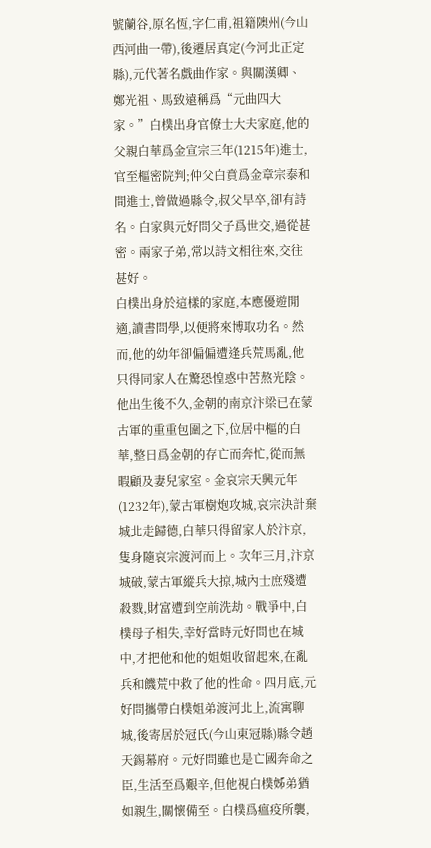號蘭谷,原名恆,字仁甫,祖籍隩州(今山西河曲一帶),後遷居真定(今河北正定縣),元代著名戲曲作家。與關漢卿、鄭光祖、馬致遠稱爲“元曲四大家。”白樸出身官僚士大夫家庭,他的父親白華爲金宣宗三年(1215年)進士,官至樞密院判;仲父白賁爲金章宗泰和間進士,曾做過縣令,叔父早卒,卻有詩名。白家與元好問父子爲世交,過從甚密。兩家子弟,常以詩文相往來,交往甚好。
白樸出身於這樣的家庭,本應優遊閒適,讀書問學,以便將來博取功名。然而,他的幼年卻偏偏遭逢兵荒馬亂,他只得同家人在驚恐惶惑中苦熬光陰。他出生後不久,金朝的南京汴梁已在蒙古軍的重重包圍之下,位居中樞的白華,整日爲金朝的存亡而奔忙,從而無暇顧及妻兒家室。金哀宗天興元年(1232年),蒙古軍樹炮攻城,哀宗決計棄城北走歸德,白華只得留家人於汴京,隻身隨哀宗渡河而上。次年三月,汴京城破,蒙古軍縱兵大掠,城內士庶殘遭殺戮,財富遭到空前洗劫。戰爭中,白樸母子相失,幸好當時元好問也在城中,才把他和他的姐姐收留起來,在亂兵和饑荒中救了他的性命。四月底,元好問攜帶白樸姐弟渡河北上,流寓聊城,後寄居於冠氏(今山東冠縣)縣令趙天錫幕府。元好問雖也是亡國奔命之臣,生活至爲艱辛,但他視白樸姊弟猶如親生,關懷備至。白樸爲瘟疫所襲,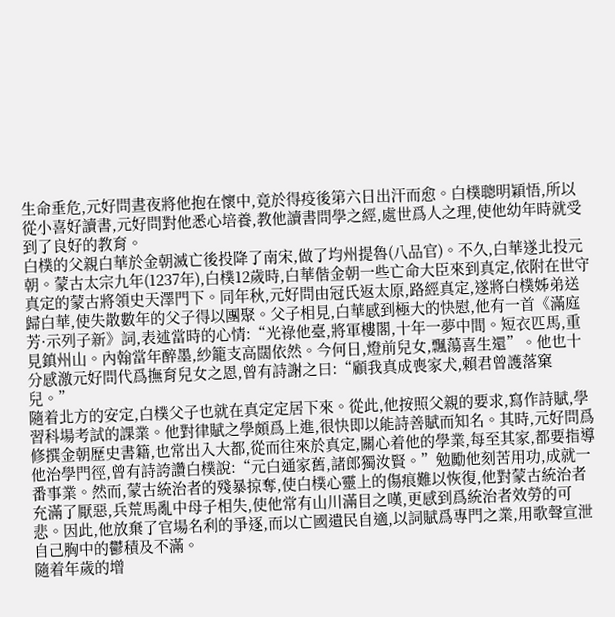生命垂危,元好問晝夜將他抱在懷中,竟於得疫後第六日出汗而愈。白樸聰明穎悟,所以從小喜好讀書,元好問對他悉心培養,教他讀書問學之經,處世爲人之理,使他幼年時就受到了良好的教育。
白樸的父親白華於金朝滅亡後投降了南宋,做了均州提魯(八品官)。不久,白華遂北投元朝。蒙古太宗九年(1237年),白樸12歲時,白華偕金朝一些亡命大臣來到真定,依附在世守真定的蒙古將領史天澤門下。同年秋,元好問由冠氏返太原,路經真定,遂將白樸姊弟送歸白華,使失散數年的父子得以團聚。父子相見,白華感到極大的快慰,他有一首《滿庭芳·示列子新》詞,表述當時的心情:“光祿他臺,將軍樓閣,十年一夢中間。短衣匹馬,重見鎮州山。內翰當年醉墨,紗籠支高闊依然。今何日,燈前兒女,飄蕩喜生還”。他也十分感激元好問代爲撫育兒女之恩,曾有詩謝之曰:“顧我真成喪家犬,賴君曾護落窠兒。”
隨着北方的安定,白樸父子也就在真定定居下來。從此,他按照父親的要求,寫作詩賦,學習科場考試的課業。他對律賦之學頗爲上進,很快即以能詩善賦而知名。其時,元好問爲修撰金朝歷史書籍,也常出入大都,從而往來於真定,關心着他的學業,每至其家,都要指導他治學門徑,曾有詩誇讚白樸說:“元白通家舊,諸郎獨汝賢。”勉勵他刻苦用功,成就一番事業。然而,蒙古統治者的殘暴掠奪,使白樸心靈上的傷痕難以恢復,他對蒙古統治者充滿了厭惡,兵荒馬亂中母子相失,使他常有山川滿目之嘆,更感到爲統治者效勞的可悲。因此,他放棄了官場名利的爭逐,而以亡國遺民自適,以詞賦爲專門之業,用歌聲宣泄自己胸中的鬱積及不滿。
隨着年歲的增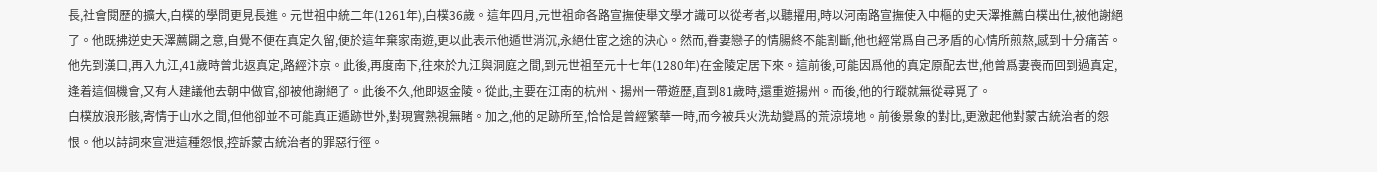長,社會閱歷的擴大,白樸的學問更見長進。元世祖中統二年(1261年),白樸36歲。這年四月,元世祖命各路宣撫使舉文學才識可以從考者,以聽擢用,時以河南路宣撫使入中樞的史天澤推薦白樸出仕,被他謝絕了。他既拂逆史天澤薦闢之意,自覺不便在真定久留,便於這年棄家南遊,更以此表示他遁世消沉,永絕仕宦之途的決心。然而,眷妻戀子的情腸終不能割斷,他也經常爲自己矛盾的心情所煎熬,感到十分痛苦。
他先到漢口,再入九江,41歲時曾北返真定,路經汴京。此後,再度南下,往來於九江與洞庭之間,到元世祖至元十七年(1280年)在金陵定居下來。這前後,可能因爲他的真定原配去世,他曾爲妻喪而回到過真定,逢着這個機會,又有人建議他去朝中做官,卻被他謝絕了。此後不久,他即返金陵。從此,主要在江南的杭州、揚州一帶遊歷,直到81歲時,還重遊揚州。而後,他的行蹤就無從尋覓了。
白樸放浪形骸,寄情于山水之間,但他卻並不可能真正遁跡世外,對現實熟視無睹。加之,他的足跡所至,恰恰是曾經繁華一時,而今被兵火洗劫變爲的荒涼境地。前後景象的對比,更激起他對蒙古統治者的怨恨。他以詩詞來宣泄這種怨恨,控訴蒙古統治者的罪惡行徑。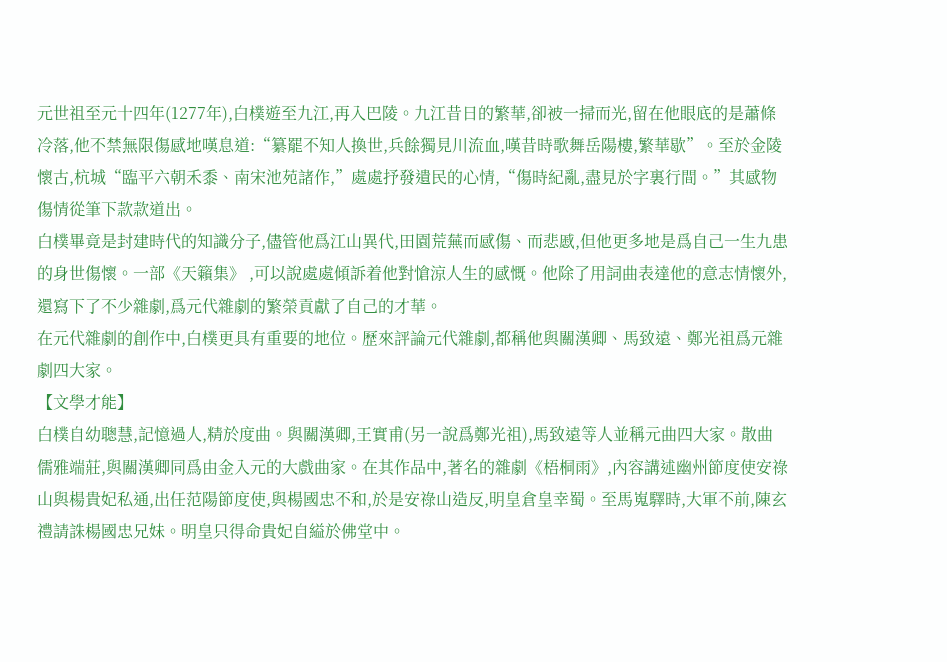元世祖至元十四年(1277年),白樸遊至九江,再入巴陵。九江昔日的繁華,卻被一掃而光,留在他眼底的是蕭條冷落,他不禁無限傷感地嘆息道:“纂罷不知人換世,兵餘獨見川流血,嘆昔時歌舞岳陽樓,繁華歇”。至於金陵懷古,杭城“臨平六朝禾黍、南宋池苑諸作,”處處抒發遺民的心情,“傷時紀亂,盡見於字裏行間。”其感物傷情從筆下款款道出。
白樸畢竟是封建時代的知識分子,儘管他爲江山異代,田園荒蕪而感傷、而悲慼,但他更多地是爲自己一生九患的身世傷懷。一部《天籟集》 ,可以說處處傾訴着他對愴涼人生的感慨。他除了用詞曲表達他的意志情懷外,還寫下了不少雜劇,爲元代雜劇的繁榮貢獻了自己的才華。
在元代雜劇的創作中,白樸更具有重要的地位。歷來評論元代雜劇,都稱他與關漢卿、馬致遠、鄭光祖爲元雜劇四大家。
【文學才能】
白樸自幼聰慧,記憶過人,精於度曲。與關漢卿,王實甫(另一說爲鄭光祖),馬致遠等人並稱元曲四大家。散曲儒雅端莊,與關漢卿同爲由金入元的大戲曲家。在其作品中,著名的雜劇《梧桐雨》,內容講述幽州節度使安祿山與楊貴妃私通,出任范陽節度使,與楊國忠不和,於是安祿山造反,明皇倉皇幸蜀。至馬嵬驛時,大軍不前,陳玄禮請誅楊國忠兄妹。明皇只得命貴妃自縊於佛堂中。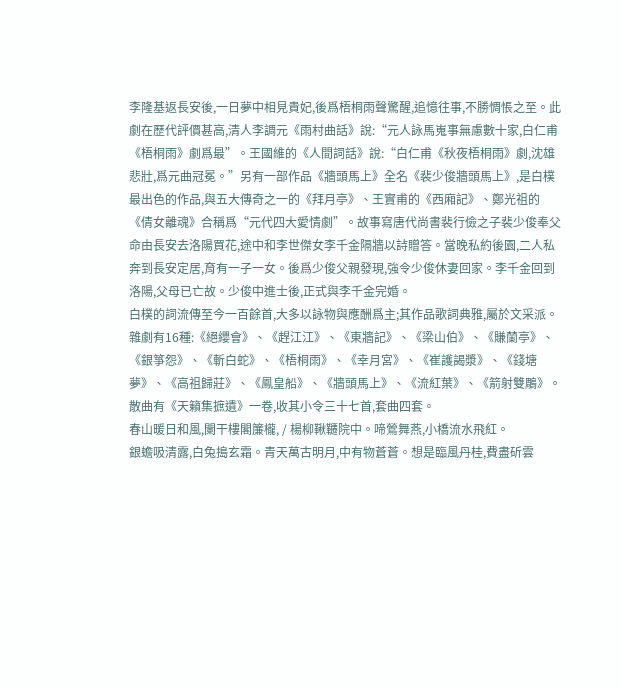李隆基返長安後,一日夢中相見貴妃,後爲梧桐雨聲驚醒,追憶往事,不勝惆悵之至。此劇在歷代評價甚高,清人李調元《雨村曲話》說:“元人詠馬嵬事無慮數十家,白仁甫《梧桐雨》劇爲最”。王國維的《人間詞話》說:“白仁甫《秋夜梧桐雨》劇,沈雄悲壯,爲元曲冠冕。”另有一部作品《牆頭馬上》全名《裴少俊牆頭馬上》,是白樸最出色的作品,與五大傳奇之一的《拜月亭》、王實甫的《西廂記》、鄭光祖的《倩女離魂》合稱爲“元代四大愛情劇”。故事寫唐代尚書裴行儉之子裴少俊奉父命由長安去洛陽買花,途中和李世傑女李千金隔牆以詩贈答。當晚私約後園,二人私奔到長安定居,育有一子一女。後爲少俊父親發現,強令少俊休妻回家。李千金回到洛陽,父母已亡故。少俊中進士後,正式與李千金完婚。
白樸的詞流傳至今一百餘首,大多以詠物與應酬爲主;其作品歌詞典雅,屬於文采派。雜劇有16種:《絕纓會》、《趕江江》、《東牆記》、《梁山伯》、《賺蘭亭》、《銀箏怨》、《斬白蛇》、《梧桐雨》、《幸月宮》、《崔護謁漿》、《錢塘夢》、《高祖歸莊》、《鳳皇船》、《牆頭馬上》、《流紅葉》、《箭射雙鵰》。散曲有《天籟集摭遺》一卷,收其小令三十七首,套曲四套。
春山暖日和風,闌干樓閣簾櫳, / 楊柳鞦韆院中。啼鶯舞燕,小橋流水飛紅。
銀蟾吸清露,白兔搗玄霜。青天萬古明月,中有物蒼蒼。想是臨風丹桂,費盡斫雲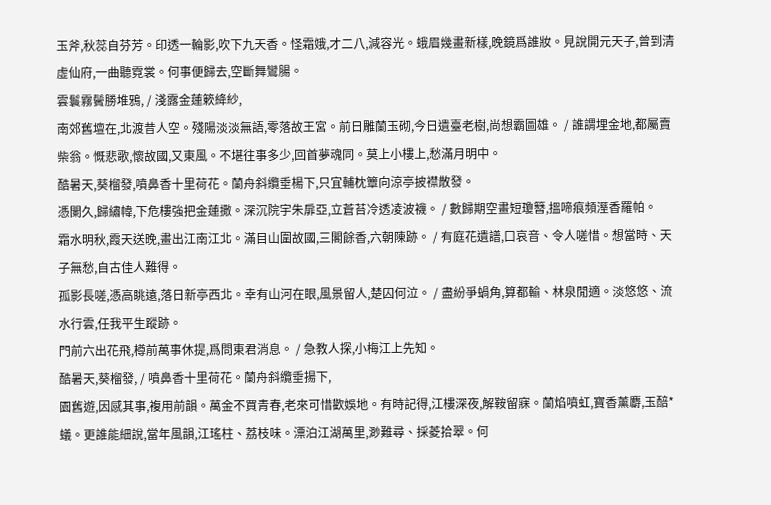玉斧,秋蕊自芬芳。印透一輪影,吹下九天香。怪霜娥,才二八,減容光。蛾眉幾畫新樣,晚鏡爲誰妝。見說開元天子,曾到清虛仙府,一曲聽霓裳。何事便歸去,空斷舞鸞腸。
雲鬟霧鬢勝堆鴉, / 淺露金蓮簌絳紗,
南郊舊壇在,北渡昔人空。殘陽淡淡無語,零落故王宮。前日雕蘭玉砌,今日遺臺老樹,尚想霸圖雄。 / 誰謂埋金地,都屬賣柴翁。慨悲歌,懷故國,又東風。不堪往事多少,回首夢魂同。莫上小樓上,愁滿月明中。
酷暑天,葵榴發,噴鼻香十里荷花。蘭舟斜纜垂楊下,只宜輔枕簟向涼亭披襟散發。
憑闌久,歸繡幃,下危樓強把金蓮撒。深沉院宇朱扉亞,立蒼苔冷透凌波襪。 / 數歸期空畫短瓊簪,搵啼痕頻溼香羅帕。
霜水明秋,霞天送晚,畫出江南江北。滿目山圍故國,三閣餘香,六朝陳跡。 / 有庭花遺譜,口哀音、令人嗟惜。想當時、天子無愁,自古佳人難得。
孤影長嗟,憑高眺遠,落日新亭西北。幸有山河在眼,風景留人,楚囚何泣。 / 盡紛爭蝸角,算都輸、林泉閒適。淡悠悠、流水行雲,任我平生蹤跡。
門前六出花飛,樽前萬事休提,爲問東君消息。 / 急教人探,小梅江上先知。
酷暑天,葵榴發, / 噴鼻香十里荷花。蘭舟斜纜垂揚下,
園舊遊,因感其事,複用前韻。萬金不買青春,老來可惜歡娛地。有時記得,江樓深夜,解鞍留寐。蘭焰噴虹,寶香薰麝,玉醅*蟻。更誰能細說,當年風韻,江瑤柱、荔枝味。漂泊江湖萬里,渺難尋、採菱拾翠。何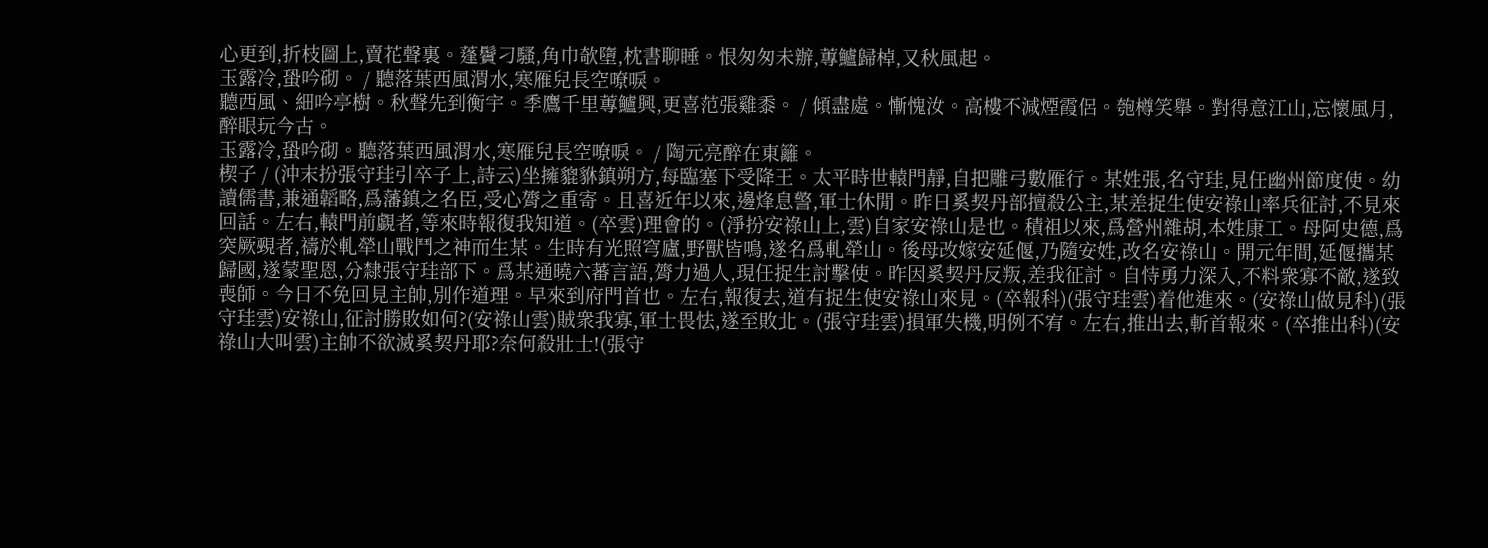心更到,折枝圖上,賣花聲裏。蓬鬢刁騷,角巾欹墮,枕書聊睡。恨匆匆未辦,蓴鱸歸棹,又秋風起。
玉露冷,蛩吟砌。 / 聽落葉西風渭水,寒雁兒長空嘹唳。
聽西風、細吟亭樹。秋聲先到衡宇。季鷹千里蓴鱸興,更喜范張雞黍。 / 傾盡處。慚愧汝。高樓不減煙霞侶。匏樽笑舉。對得意江山,忘懷風月,醉眼玩今古。
玉露冷,蛩吟砌。聽落葉西風渭水,寒雁兒長空嘹唳。 / 陶元亮醉在東籬。
楔子 / (沖末扮張守珪引卒子上,詩云)坐擁貔貅鎮朔方,每臨塞下受降王。太平時世轅門靜,自把雕弓數雁行。某姓張,名守珪,見任幽州節度使。幼讀儒書,兼通韜略,爲藩鎮之名臣,受心膂之重寄。且喜近年以來,邊烽息警,軍士休閒。昨日奚契丹部擅殺公主,某差捉生使安祿山率兵征討,不見來回話。左右,轅門前覷者,等來時報復我知道。(卒雲)理會的。(淨扮安祿山上,雲)自家安祿山是也。積祖以來,爲營州雜胡,本姓康工。母阿史德,爲突厥覡者,禱於軋犖山戰鬥之神而生某。生時有光照穹廬,野獸皆鳴,遂名爲軋犖山。後母改嫁安延偃,乃隨安姓,改名安祿山。開元年間,延偃攜某歸國,遂蒙聖恩,分隸張守珪部下。爲某通曉六蕃言語,膂力過人,現任捉生討擊使。昨因奚契丹反叛,差我征討。自恃勇力深入,不料衆寡不敵,遂致喪師。今日不免回見主帥,別作道理。早來到府門首也。左右,報復去,道有捉生使安祿山來見。(卒報科)(張守珪雲)着他進來。(安祿山做見科)(張守珪雲)安祿山,征討勝敗如何?(安祿山雲)賊衆我寡,軍士畏怯,遂至敗北。(張守珪雲)損軍失機,明例不宥。左右,推出去,斬首報來。(卒推出科)(安祿山大叫雲)主帥不欲滅奚契丹耶?奈何殺壯士!(張守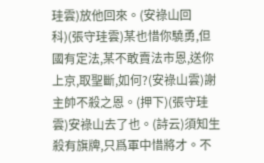珪雲)放他回來。(安祿山回科)(張守珪雲)某也惜你驍勇,但國有定法,某不敢賣法市恩,送你上京,取聖斷,如何?(安祿山雲)謝主帥不殺之恩。(押下)(張守珪雲)安祿山去了也。(詩云)須知生殺有旗牌,只爲軍中惜將才。不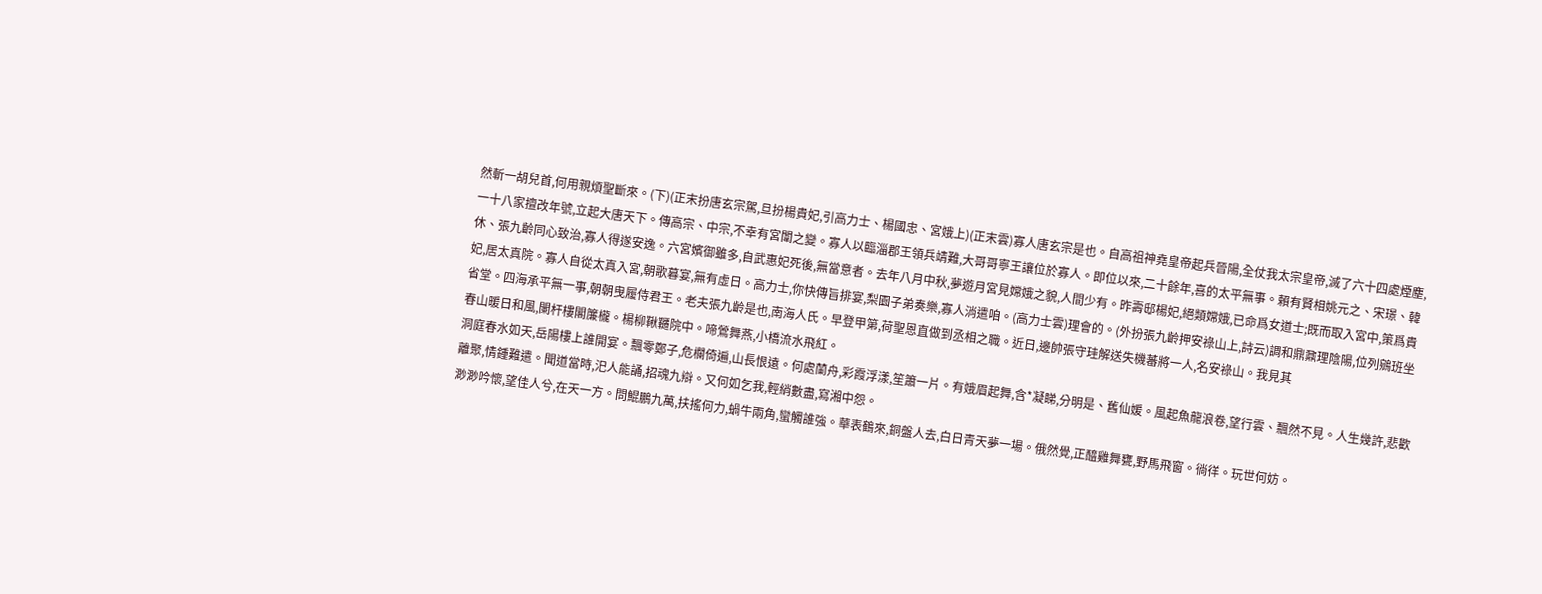然斬一胡兒首,何用親煩聖斷來。(下)(正末扮唐玄宗駕,旦扮楊貴妃,引高力士、楊國忠、宮娥上)(正末雲)寡人唐玄宗是也。自高祖神堯皇帝起兵晉陽,全仗我太宗皇帝,滅了六十四處煙塵,一十八家擅改年號,立起大唐天下。傳高宗、中宗,不幸有宮闈之變。寡人以臨淄郡王領兵靖難,大哥哥寧王讓位於寡人。即位以來,二十餘年,喜的太平無事。賴有賢相姚元之、宋璟、韓休、張九齡同心致治,寡人得遂安逸。六宮嬪御雖多,自武惠妃死後,無當意者。去年八月中秋,夢遊月宮見嫦娥之貌,人間少有。昨壽邸楊妃,絕類嫦娥,已命爲女道士;既而取入宮中,策爲貴妃,居太真院。寡人自從太真入宮,朝歌暮宴,無有虛日。高力士,你快傳旨排宴,梨園子弟奏樂,寡人消遣咱。(高力士雲)理會的。(外扮張九齡押安祿山上,詩云)調和鼎鼐理陰陽,位列鵷班坐省堂。四海承平無一事,朝朝曳履侍君王。老夫張九齡是也,南海人氏。早登甲第,荷聖恩直做到丞相之職。近日,邊帥張守珪解送失機蕃將一人,名安祿山。我見其
春山暖日和風,闌杆樓閣簾櫳。楊柳鞦韆院中。啼鶯舞燕,小橋流水飛紅。
洞庭春水如天,岳陽樓上誰開宴。飄零鄭子,危欄倚遍,山長恨遠。何處蘭舟,彩霞浮漾,笙簫一片。有娥眉起舞,含*凝睇,分明是、舊仙媛。風起魚龍浪卷,望行雲、飄然不見。人生幾許,悲歡離聚,情鍾難遣。聞道當時,汜人能誦,招魂九辯。又何如乞我,輕綃數盡,寫湘中怨。
渺渺吟懷,望佳人兮,在天一方。問鯤鵬九萬,扶搖何力,蝸牛兩角,蠻觸誰強。華表鶴來,銅盤人去,白日青天夢一場。俄然覺,正醯雞舞甕,野馬飛窗。徜徉。玩世何妨。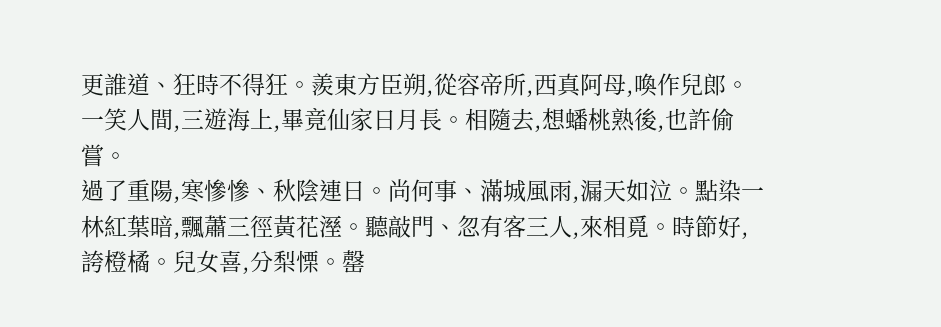更誰道、狂時不得狂。羨東方臣朔,從容帝所,西真阿母,喚作兒郎。一笑人間,三遊海上,畢竟仙家日月長。相隨去,想蟠桃熟後,也許偷嘗。
過了重陽,寒慘慘、秋陰連日。尚何事、滿城風雨,漏天如泣。點染一林紅葉暗,飄蕭三徑黃花溼。聽敲門、忽有客三人,來相覓。時節好,誇橙橘。兒女喜,分梨慄。罄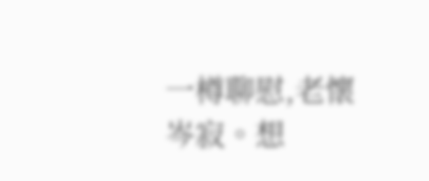一樽聊慰,老懷岑寂。想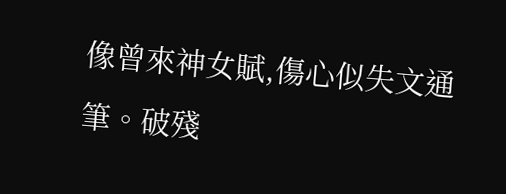像曾來神女賦,傷心似失文通筆。破殘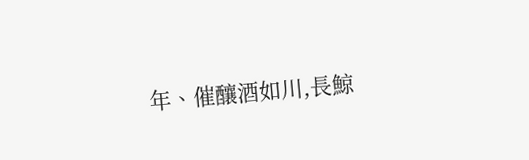年、催釀酒如川,長鯨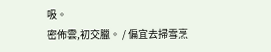吸。
密佈雲,初交臘。 / 偏宜去掃雪烹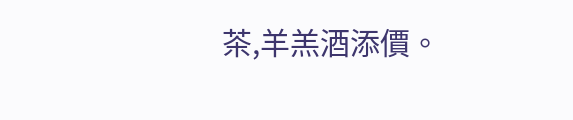茶,羊羔酒添價。